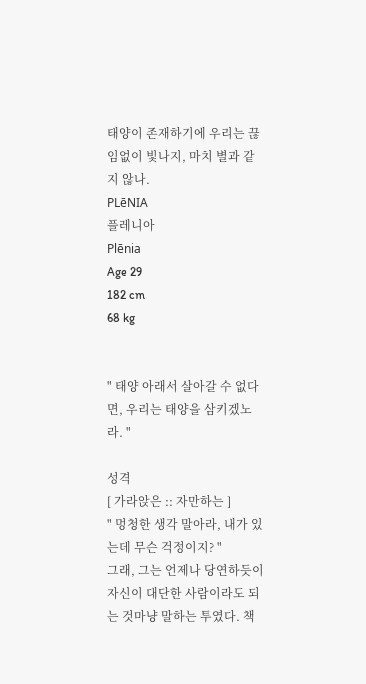태양이 존재하기에 우리는 끊임없이 빛나지, 마치 별과 같지 않나.
PLēNIA
플레니아
Plēnia
Age 29
182 cm
68 kg


" 태양 아래서 살아갈 수 없다면, 우리는 태양을 삼키겠노라. "

성격
[ 가라앉은 :: 자만하는 ]
" 멍청한 생각 말아라, 내가 있는데 무슨 걱정이지? "
그래, 그는 언제나 당연하듯이 자신이 대단한 사람이라도 되는 것마냥 말하는 투였다. 책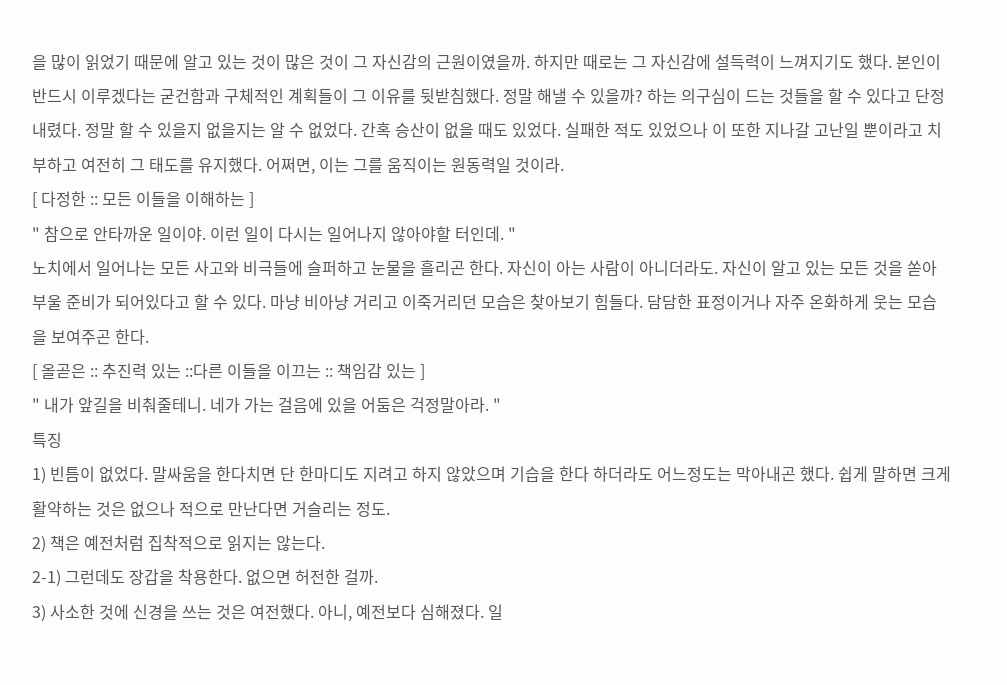을 많이 읽었기 때문에 알고 있는 것이 많은 것이 그 자신감의 근원이였을까. 하지만 때로는 그 자신감에 설득력이 느껴지기도 했다. 본인이 반드시 이루겠다는 굳건함과 구체적인 계획들이 그 이유를 뒷받침했다. 정말 해낼 수 있을까? 하는 의구심이 드는 것들을 할 수 있다고 단정내렸다. 정말 할 수 있을지 없을지는 알 수 없었다. 간혹 승산이 없을 때도 있었다. 실패한 적도 있었으나 이 또한 지나갈 고난일 뿐이라고 치부하고 여전히 그 태도를 유지했다. 어쩌면, 이는 그를 움직이는 원동력일 것이라.
[ 다정한 :: 모든 이들을 이해하는 ]
" 참으로 안타까운 일이야. 이런 일이 다시는 일어나지 않아야할 터인데. "
노치에서 일어나는 모든 사고와 비극들에 슬퍼하고 눈물을 흘리곤 한다. 자신이 아는 사람이 아니더라도. 자신이 알고 있는 모든 것을 쏟아부울 준비가 되어있다고 할 수 있다. 마냥 비아냥 거리고 이죽거리던 모습은 찾아보기 힘들다. 담담한 표정이거나 자주 온화하게 웃는 모습을 보여주곤 한다.
[ 올곧은 :: 추진력 있는 ::다른 이들을 이끄는 :: 책임감 있는 ]
" 내가 앞길을 비춰줄테니. 네가 가는 걸음에 있을 어둠은 걱정말아라. "
특징
1) 빈틈이 없었다. 말싸움을 한다치면 단 한마디도 지려고 하지 않았으며 기습을 한다 하더라도 어느정도는 막아내곤 했다. 쉽게 말하면 크게 활약하는 것은 없으나 적으로 만난다면 거슬리는 정도.
2) 책은 예전처럼 집착적으로 읽지는 않는다.
2-1) 그런데도 장갑을 착용한다. 없으면 허전한 걸까.
3) 사소한 것에 신경을 쓰는 것은 여전했다. 아니, 예전보다 심해졌다. 일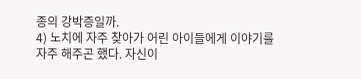종의 강박증일까.
4) 노치에 자주 찾아가 어린 아이들에게 이야기를 자주 해주곤 했다. 자신이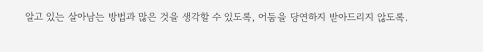알고 있는 살아남는 방법과 많은 것을 생각할 수 있도록, 어둠을 당연하지 받아드리지 않도록.